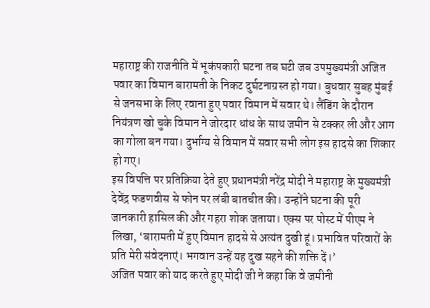महाराष्ट्र की राजनीति में भूकंपकारी घटना तब घटी जब उपमुख्यमंत्री अजित पवार का विमान बारामती के निकट दुर्घटनाग्रस्त हो गया। बुधवार सुबह मुंबई से जनसभा के लिए रवाना हुए पवार विमान में सवार थे। लैंडिंग के दौरान नियंत्रण खो चुके विमान ने जोरदार धांध के साथ जमीन से टक्कर ली और आग का गोला बन गया। दुर्भाग्य से विमान में सवार सभी लोग इस हादसे का शिकार हो गए।
इस विपत्ति पर प्रतिक्रिया देते हुए प्रधानमंत्री नरेंद्र मोदी ने महाराष्ट्र के मुख्यमंत्री देवेंद्र फडणवीस से फोन पर लंबी बातचीत की। उन्होंने घटना की पूरी जानकारी हासिल की और गहरा शोक जताया। एक्स पर पोस्ट में पीएम ने लिखा, ‘बारामती में हुए विमान हादसे से अत्यंत दुखी हूं। प्रभावित परिवारों के प्रति मेरी संवेदनाएं। भगवान उन्हें यह दुख सहने की शक्ति दें।’
अजित पवार को याद करते हुए मोदी जी ने कहा कि वे जमीनी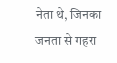नेता थे, जिनका जनता से गहरा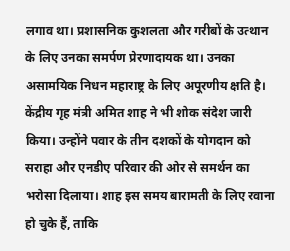लगाव था। प्रशासनिक कुशलता और गरीबों के उत्थान के लिए उनका समर्पण प्रेरणादायक था। उनका असामयिक निधन महाराष्ट्र के लिए अपूरणीय क्षति है।
केंद्रीय गृह मंत्री अमित शाह ने भी शोक संदेश जारी किया। उन्होंने पवार के तीन दशकों के योगदान को सराहा और एनडीए परिवार की ओर से समर्थन का भरोसा दिलाया। शाह इस समय बारामती के लिए रवाना हो चुके हैं, ताकि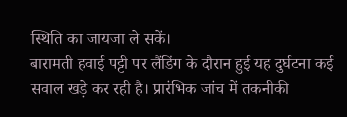स्थिति का जायजा ले सकें।
बारामती हवाई पट्टी पर लैंडिंग के दौरान हुई यह दुर्घटना कई सवाल खड़े कर रही है। प्रारंभिक जांच में तकनीकी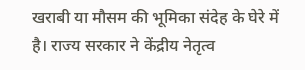खराबी या मौसम की भूमिका संदेह के घेरे में है। राज्य सरकार ने केंद्रीय नेतृत्व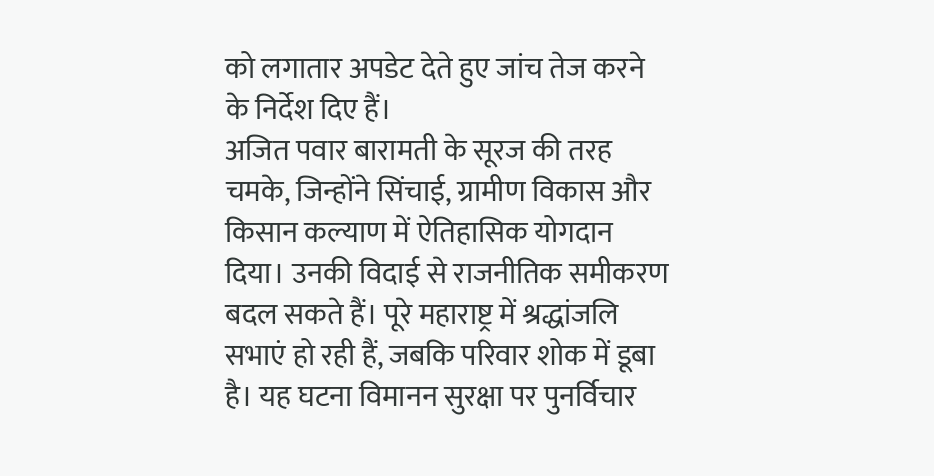को लगातार अपडेट देते हुए जांच तेज करने के निर्देश दिए हैं।
अजित पवार बारामती के सूरज की तरह चमके, जिन्होंने सिंचाई, ग्रामीण विकास और किसान कल्याण में ऐतिहासिक योगदान दिया। उनकी विदाई से राजनीतिक समीकरण बदल सकते हैं। पूरे महाराष्ट्र में श्रद्धांजलि सभाएं हो रही हैं, जबकि परिवार शोक में डूबा है। यह घटना विमानन सुरक्षा पर पुनर्विचार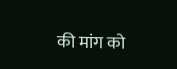की मांग को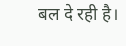बल दे रही है।